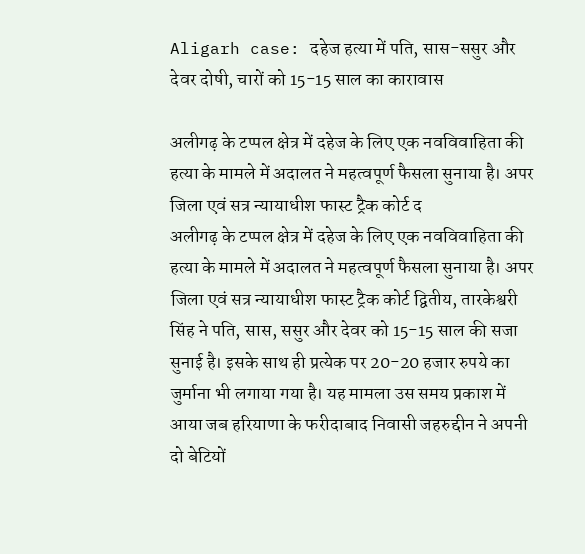Aligarh case: दहेज हत्या में पति, सास-ससुर और देवर दोषी, चारों को 15-15 साल का कारावास

अलीगढ़ के टप्पल क्षेत्र में दहेज के लिए एक नवविवाहिता की हत्या के मामले में अदालत ने महत्वपूर्ण फैसला सुनाया है। अपर जिला एवं सत्र न्यायाधीश फास्ट ट्रैक कोर्ट द
अलीगढ़ के टप्पल क्षेत्र में दहेज के लिए एक नवविवाहिता की हत्या के मामले में अदालत ने महत्वपूर्ण फैसला सुनाया है। अपर जिला एवं सत्र न्यायाधीश फास्ट ट्रैक कोर्ट द्वितीय, तारकेश्वरी सिंह ने पति, सास, ससुर और देवर को 15-15 साल की सजा सुनाई है। इसके साथ ही प्रत्येक पर 20-20 हजार रुपये का जुर्माना भी लगाया गया है। यह मामला उस समय प्रकाश में आया जब हरियाणा के फरीदाबाद निवासी जहरुद्दीन ने अपनी दो बेटियों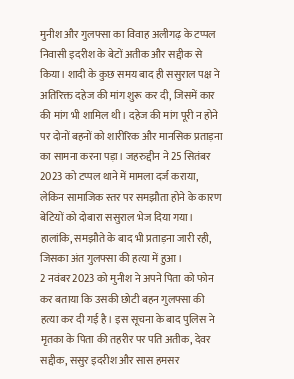मुनीश और गुलफ्सा का विवाह अलीगढ़ के टप्पल निवासी इदरीश के बेटों अतीक और सद्दीक से किया। शादी के कुछ समय बाद ही ससुराल पक्ष ने अतिरिक्त दहेज की मांग शुरू कर दी, जिसमें कार की मांग भी शामिल थी। दहेज की मांग पूरी न होने पर दोनों बहनों को शारीरिक और मानसिक प्रताड़ना का सामना करना पड़ा। जहरुद्दीन ने 25 सितंबर 2023 को टप्पल थाने में मामला दर्ज कराया, लेकिन सामाजिक स्तर पर समझौता होने के कारण बेटियों को दोबारा ससुराल भेज दिया गया। हालांकि, समझौते के बाद भी प्रताड़ना जारी रही, जिसका अंत गुलफ्सा की हत्या में हुआ।
2 नवंबर 2023 को मुनीश ने अपने पिता को फोन कर बताया कि उसकी छोटी बहन गुलफ्सा की हत्या कर दी गई है। इस सूचना के बाद पुलिस ने मृतका के पिता की तहरीर पर पति अतीक, देवर सद्दीक, ससुर इदरीश और सास हमसर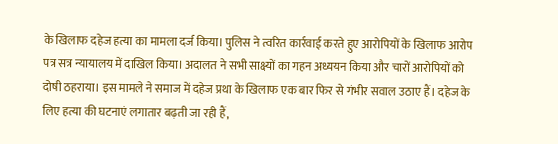के खिलाफ दहेज हत्या का मामला दर्ज किया। पुलिस ने त्वरित कार्रवाई करते हुए आरोपियों के खिलाफ आरोप पत्र सत्र न्यायालय में दाखिल किया। अदालत ने सभी साक्ष्यों का गहन अध्ययन किया और चारों आरोपियों को दोषी ठहराया। इस मामले ने समाज में दहेज प्रथा के खिलाफ एक बार फिर से गंभीर सवाल उठाए हैं। दहेज के लिए हत्या की घटनाएं लगातार बढ़ती जा रही हैं,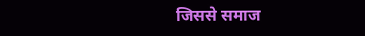जिससे समाज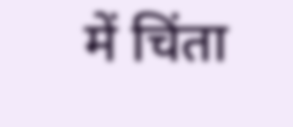में चिंता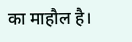का माहौल है।